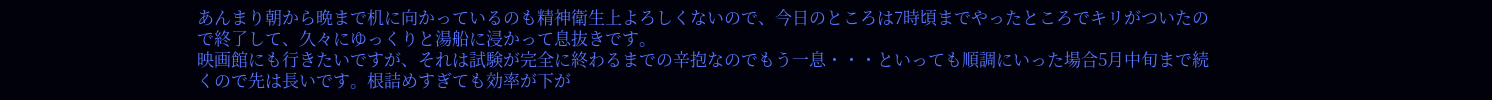あんまり朝から晩まで机に向かっているのも精神衛生上よろしくないので、今日のところは7時頃までやったところでキリがついたので終了して、久々にゆっくりと湯船に浸かって息抜きです。
映画館にも行きたいですが、それは試験が完全に終わるまでの辛抱なのでもう一息・・・といっても順調にいった場合5月中旬まで続くので先は長いです。根詰めすぎても効率が下が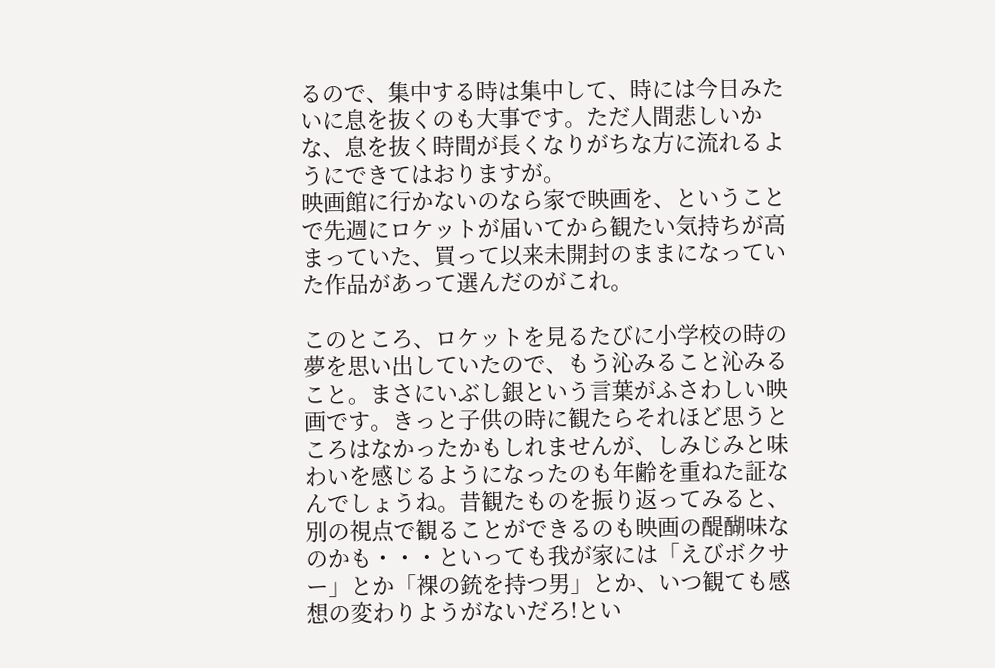るので、集中する時は集中して、時には今日みたいに息を抜くのも大事です。ただ人間悲しいかな、息を抜く時間が長くなりがちな方に流れるようにできてはおりますが。
映画館に行かないのなら家で映画を、ということで先週にロケットが届いてから観たい気持ちが高まっていた、買って以来未開封のままになっていた作品があって選んだのがこれ。

このところ、ロケットを見るたびに小学校の時の夢を思い出していたので、もう沁みること沁みること。まさにいぶし銀という言葉がふさわしい映画です。きっと子供の時に観たらそれほど思うところはなかったかもしれませんが、しみじみと味わいを感じるようになったのも年齢を重ねた証なんでしょうね。昔観たものを振り返ってみると、別の視点で観ることができるのも映画の醍醐味なのかも・・・といっても我が家には「えびボクサー」とか「裸の銃を持つ男」とか、いつ観ても感想の変わりようがないだろ!とい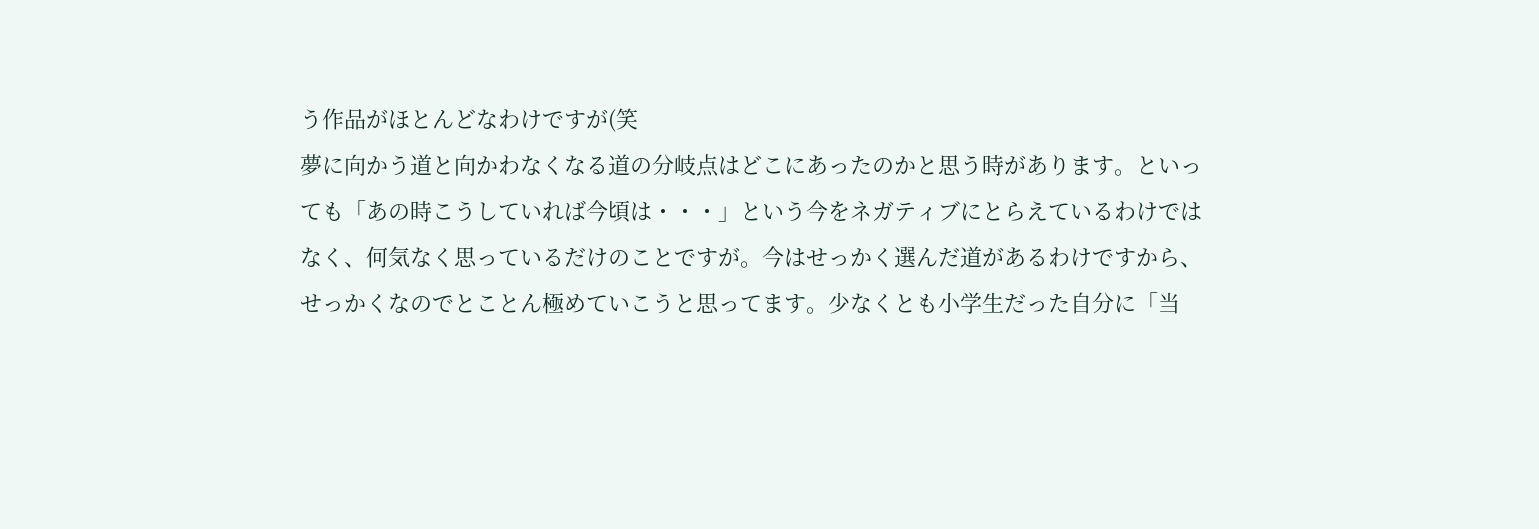う作品がほとんどなわけですが(笑
夢に向かう道と向かわなくなる道の分岐点はどこにあったのかと思う時があります。といっても「あの時こうしていれば今頃は・・・」という今をネガティブにとらえているわけではなく、何気なく思っているだけのことですが。今はせっかく選んだ道があるわけですから、せっかくなのでとことん極めていこうと思ってます。少なくとも小学生だった自分に「当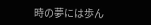時の夢には歩ん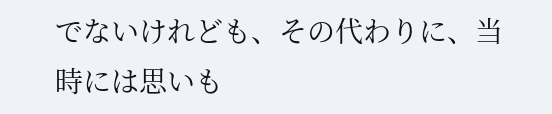でないけれども、その代わりに、当時には思いも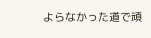よらなかった道で頑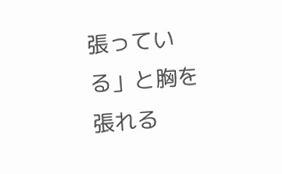張っている」と胸を張れる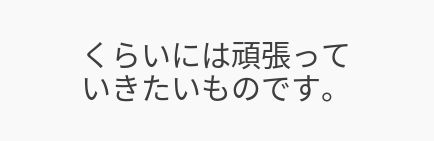くらいには頑張っていきたいものです。